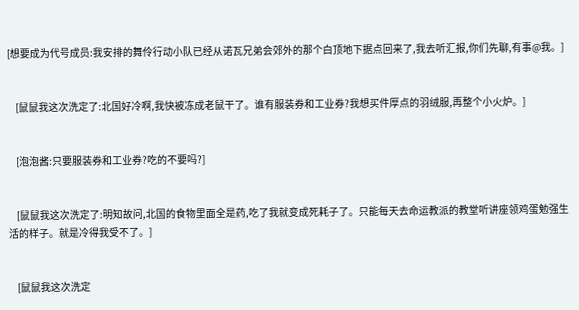[想要成为代号成员:我安排的舞伶行动小队已经从诺瓦兄弟会郊外的那个白顶地下据点回来了,我去听汇报,你们先聊,有事@我。]


    [鼠鼠我这次洗定了:北国好冷啊,我快被冻成老鼠干了。谁有服装券和工业券?我想买件厚点的羽绒服,再整个小火炉。]


    [泡泡酱:只要服装券和工业券?吃的不要吗?]


    [鼠鼠我这次洗定了:明知故问,北国的食物里面全是药,吃了我就变成死耗子了。只能每天去命运教派的教堂听讲座领鸡蛋勉强生活的样子。就是冷得我受不了。]


    [鼠鼠我这次洗定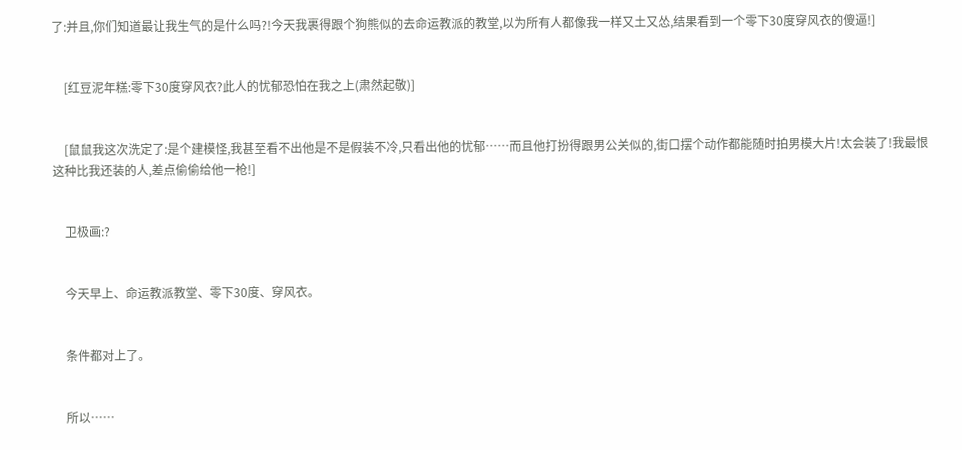了:并且,你们知道最让我生气的是什么吗?!今天我裹得跟个狗熊似的去命运教派的教堂,以为所有人都像我一样又土又怂,结果看到一个零下30度穿风衣的傻逼!]


    [红豆泥年糕:零下30度穿风衣?此人的忧郁恐怕在我之上(肃然起敬)]


    [鼠鼠我这次洗定了:是个建模怪,我甚至看不出他是不是假装不冷,只看出他的忧郁……而且他打扮得跟男公关似的,街口摆个动作都能随时拍男模大片!太会装了!我最恨这种比我还装的人,差点偷偷给他一枪!]


    卫极画:?


    今天早上、命运教派教堂、零下30度、穿风衣。


    条件都对上了。


    所以……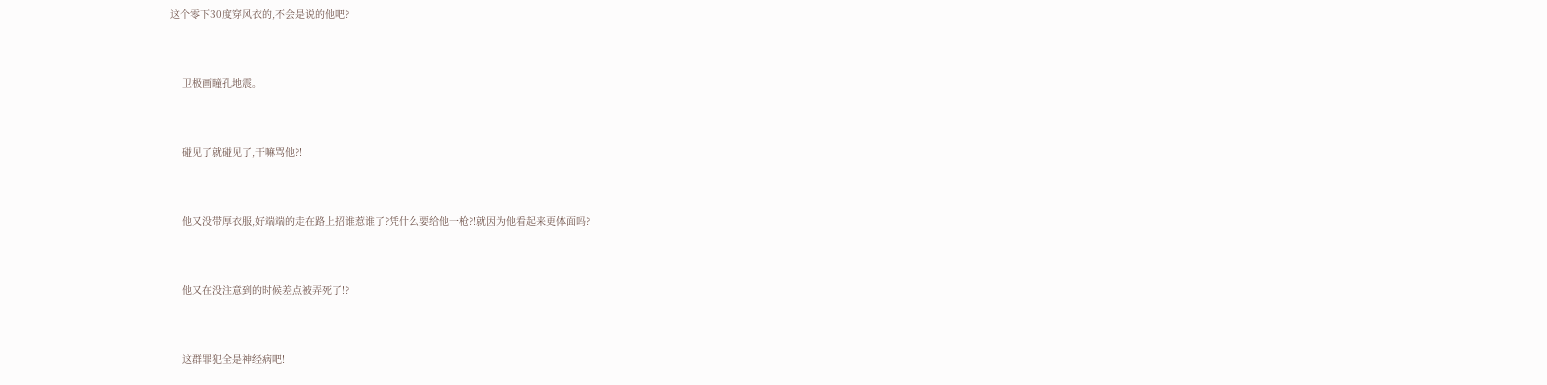这个零下30度穿风衣的,不会是说的他吧?


    卫极画瞳孔地震。


    碰见了就碰见了,干嘛骂他?!


    他又没带厚衣服,好端端的走在路上招谁惹谁了?凭什么要给他一枪?!就因为他看起来更体面吗?


    他又在没注意到的时候差点被弄死了!?


    这群罪犯全是神经病吧!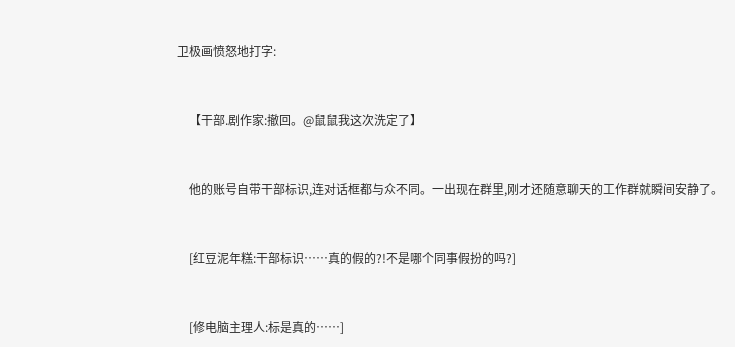卫极画愤怒地打字:


    【干部.剧作家:撤回。@鼠鼠我这次洗定了】


    他的账号自带干部标识,连对话框都与众不同。一出现在群里,刚才还随意聊天的工作群就瞬间安静了。


    [红豆泥年糕:干部标识……真的假的?!不是哪个同事假扮的吗?]


    [修电脑主理人:标是真的……]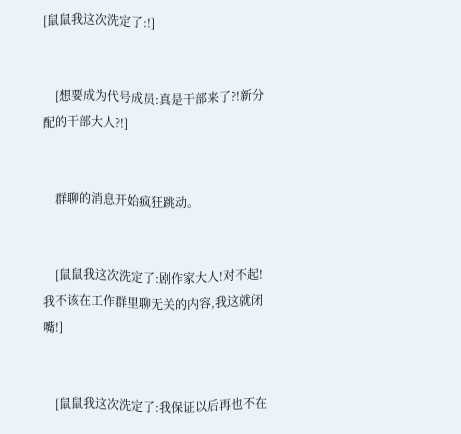[鼠鼠我这次洗定了:!]


    [想要成为代号成员:真是干部来了?!新分配的干部大人?!]


    群聊的消息开始疯狂跳动。


    [鼠鼠我这次洗定了:剧作家大人!对不起!我不该在工作群里聊无关的内容,我这就闭嘴!]


    [鼠鼠我这次洗定了:我保证以后再也不在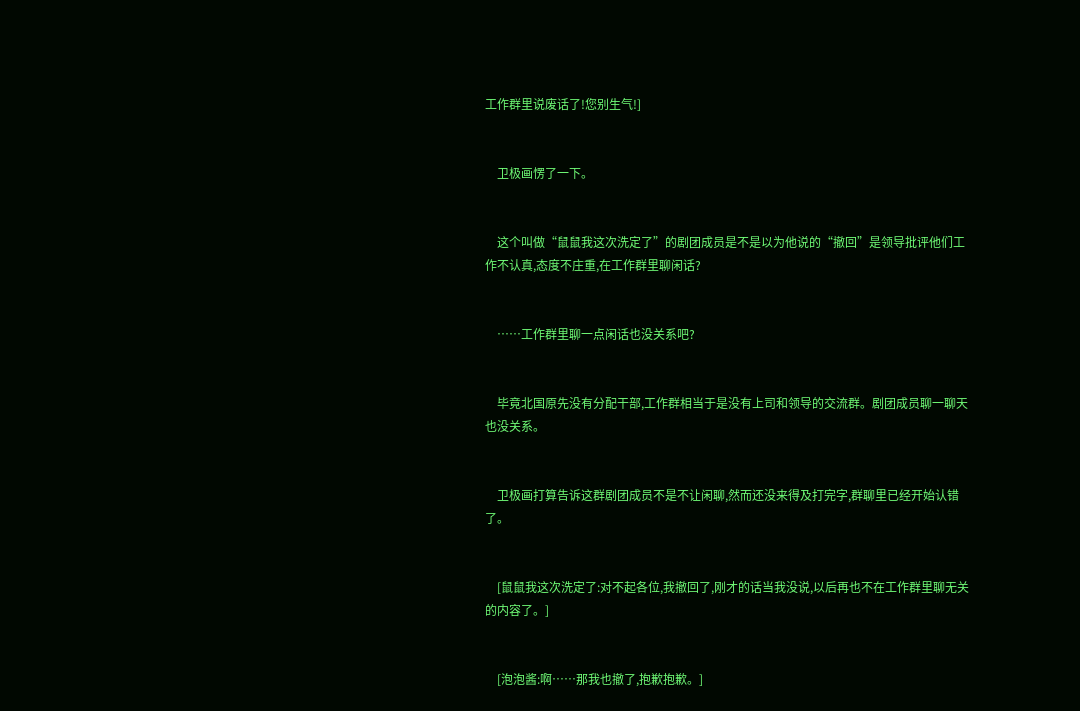工作群里说废话了!您别生气!]


    卫极画愣了一下。


    这个叫做“鼠鼠我这次洗定了”的剧团成员是不是以为他说的“撤回”是领导批评他们工作不认真,态度不庄重,在工作群里聊闲话?


    ……工作群里聊一点闲话也没关系吧?


    毕竟北国原先没有分配干部,工作群相当于是没有上司和领导的交流群。剧团成员聊一聊天也没关系。


    卫极画打算告诉这群剧团成员不是不让闲聊,然而还没来得及打完字,群聊里已经开始认错了。


    [鼠鼠我这次洗定了:对不起各位,我撤回了,刚才的话当我没说,以后再也不在工作群里聊无关的内容了。]


    [泡泡酱:啊……那我也撤了,抱歉抱歉。]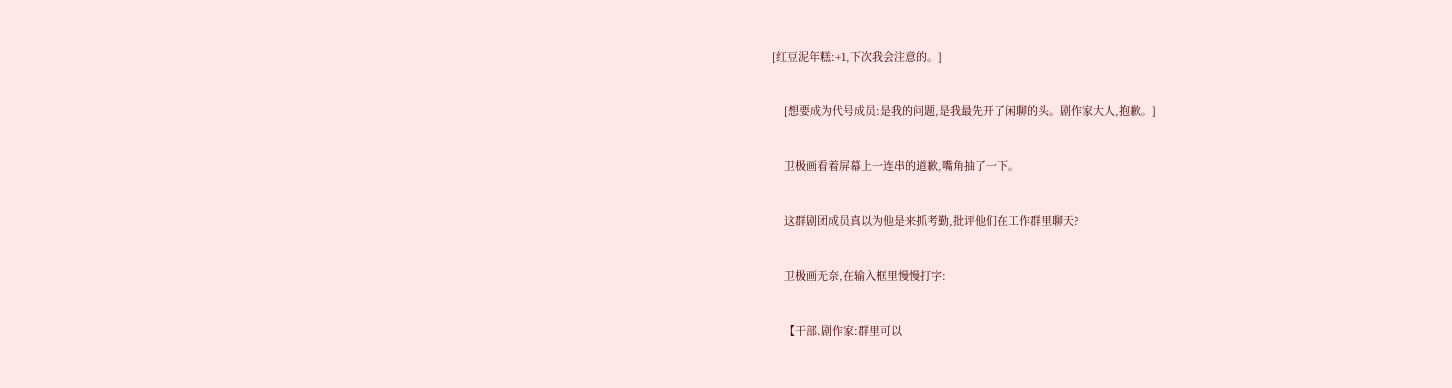[红豆泥年糕:+1,下次我会注意的。]


    [想要成为代号成员:是我的问题,是我最先开了闲聊的头。剧作家大人,抱歉。]


    卫极画看着屏幕上一连串的道歉,嘴角抽了一下。


    这群剧团成员真以为他是来抓考勤,批评他们在工作群里聊天?


    卫极画无奈,在输入框里慢慢打字:


    【干部.剧作家:群里可以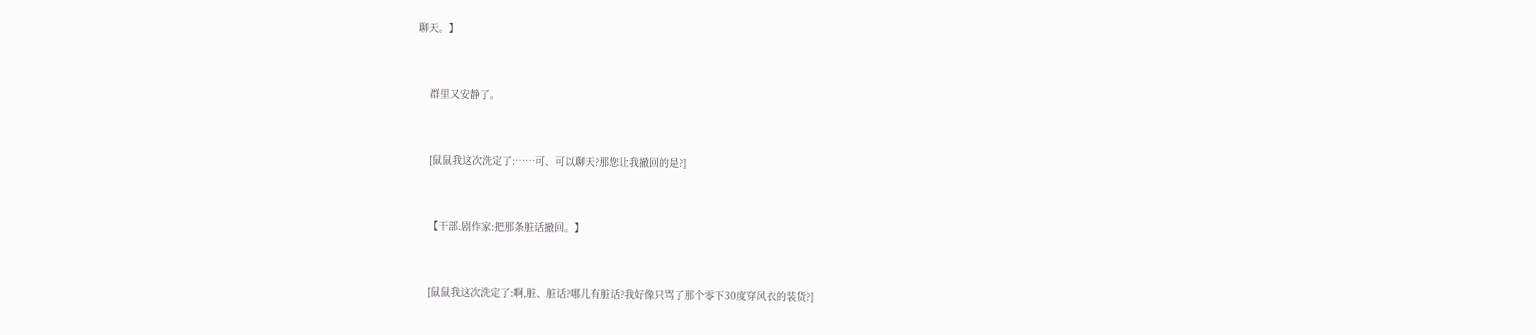聊天。】


    群里又安静了。


    [鼠鼠我这次洗定了:……可、可以聊天?那您让我撤回的是?]


    【干部.剧作家:把那条脏话撤回。】


    [鼠鼠我这次洗定了:啊,脏、脏话?哪儿有脏话?我好像只骂了那个零下30度穿风衣的装货?]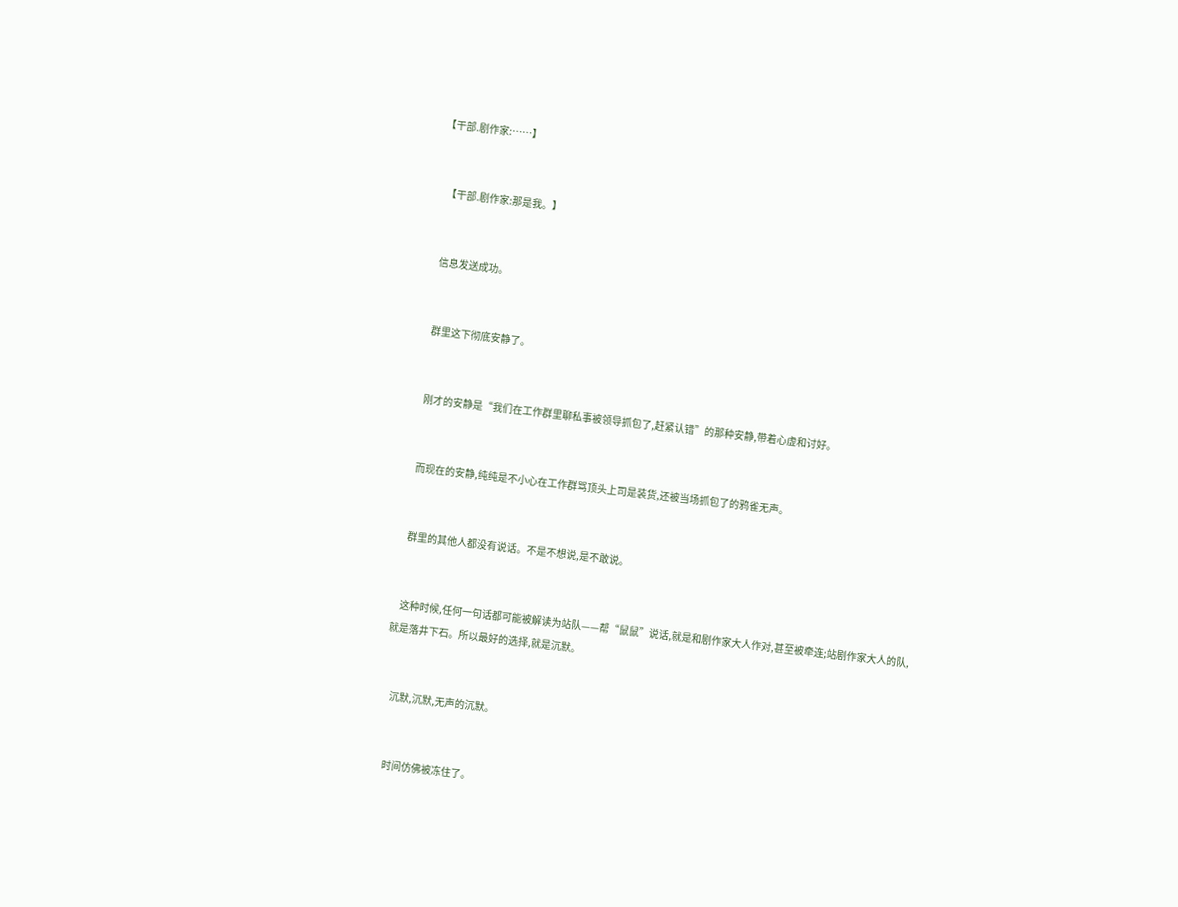【干部.剧作家:……】


    【干部.剧作家:那是我。】


    信息发送成功。


    群里这下彻底安静了。


    刚才的安静是“我们在工作群里聊私事被领导抓包了,赶紧认错”的那种安静,带着心虚和讨好。


    而现在的安静,纯纯是不小心在工作群骂顶头上司是装货,还被当场抓包了的鸦雀无声。


    群里的其他人都没有说话。不是不想说,是不敢说。


    这种时候,任何一句话都可能被解读为站队——帮“鼠鼠”说话,就是和剧作家大人作对,甚至被牵连;站剧作家大人的队,就是落井下石。所以最好的选择,就是沉默。


    沉默,沉默,无声的沉默。


    时间仿佛被冻住了。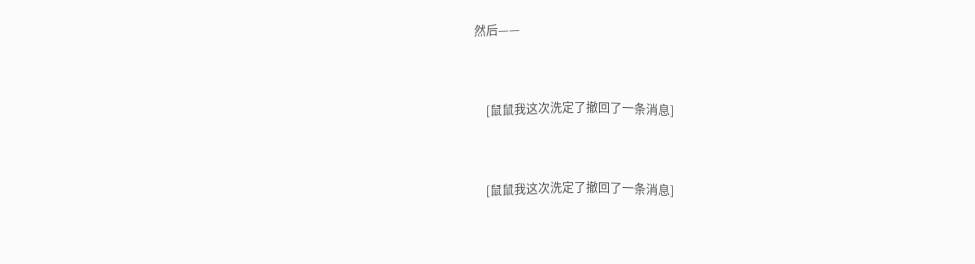然后——


    [鼠鼠我这次洗定了撤回了一条消息]


    [鼠鼠我这次洗定了撤回了一条消息]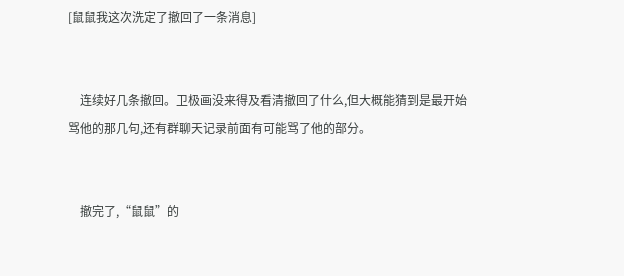[鼠鼠我这次洗定了撤回了一条消息]


    连续好几条撤回。卫极画没来得及看清撤回了什么,但大概能猜到是最开始骂他的那几句,还有群聊天记录前面有可能骂了他的部分。


    撤完了,“鼠鼠”的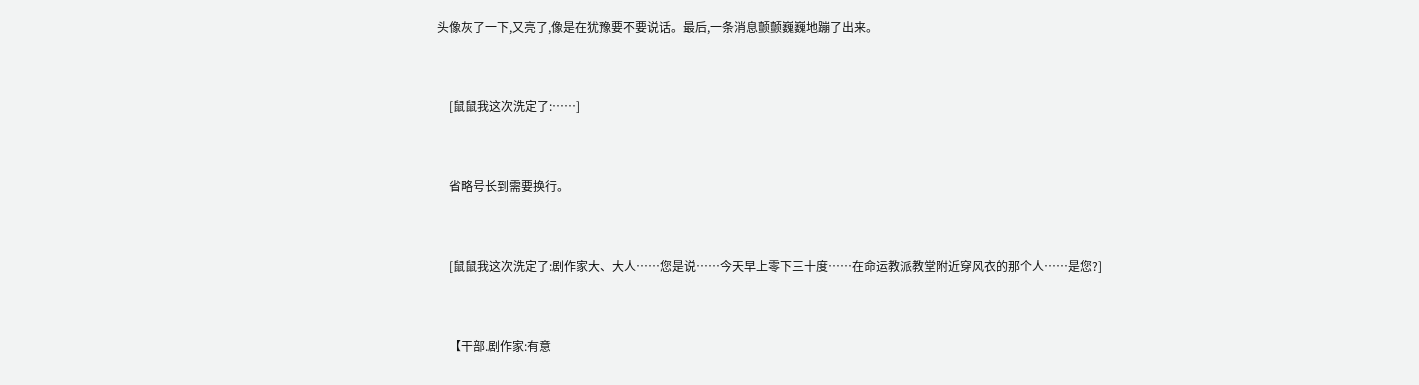头像灰了一下,又亮了,像是在犹豫要不要说话。最后,一条消息颤颤巍巍地蹦了出来。


    [鼠鼠我这次洗定了:……]


    省略号长到需要换行。


    [鼠鼠我这次洗定了:剧作家大、大人……您是说……今天早上零下三十度……在命运教派教堂附近穿风衣的那个人……是您?]


    【干部.剧作家:有意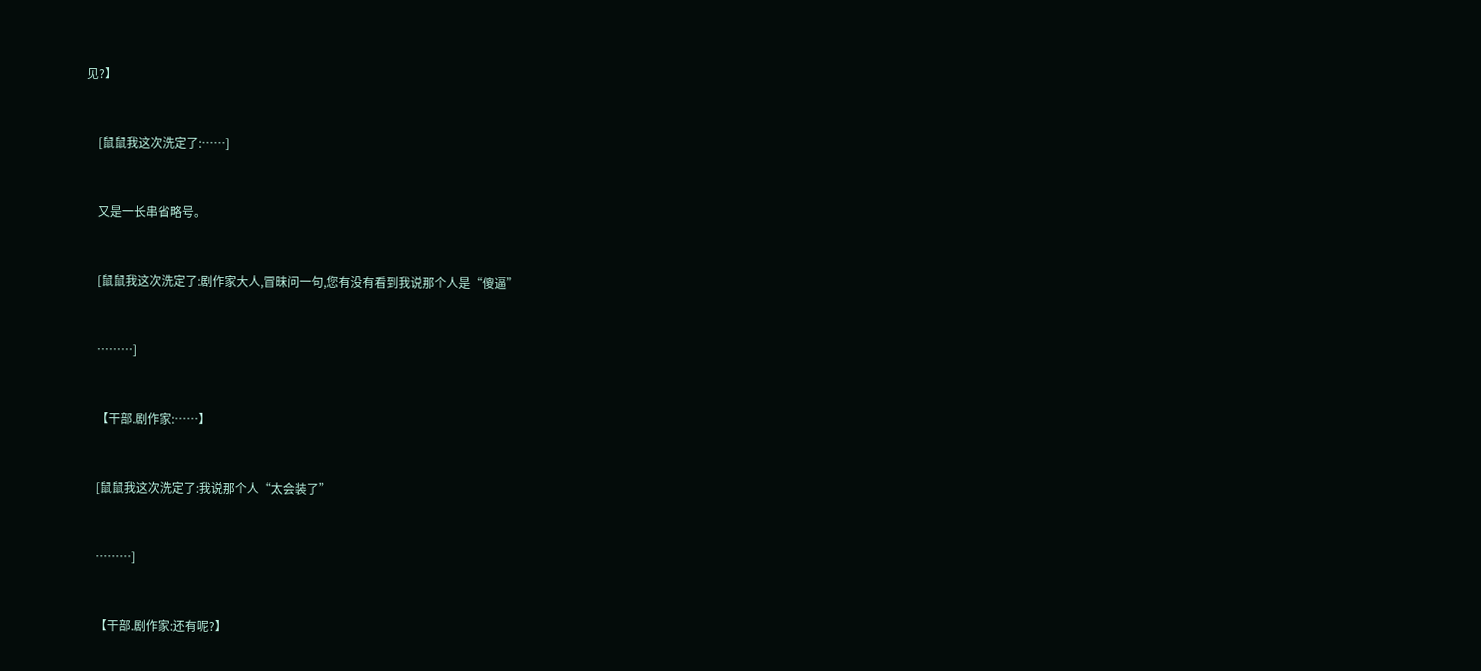见?】


    [鼠鼠我这次洗定了:……]


    又是一长串省略号。


    [鼠鼠我这次洗定了:剧作家大人,冒昧问一句,您有没有看到我说那个人是“傻逼”


    ………]


    【干部.剧作家:……】


    [鼠鼠我这次洗定了:我说那个人“太会装了”


    ………]


    【干部.剧作家:还有呢?】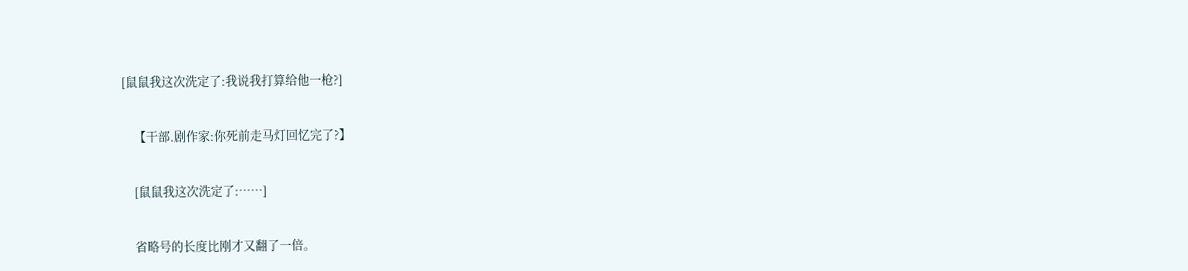[鼠鼠我这次洗定了:我说我打算给他一枪?]


    【干部.剧作家:你死前走马灯回忆完了?】


    [鼠鼠我这次洗定了:……]


    省略号的长度比刚才又翻了一倍。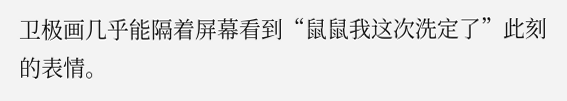卫极画几乎能隔着屏幕看到“鼠鼠我这次洗定了”此刻的表情。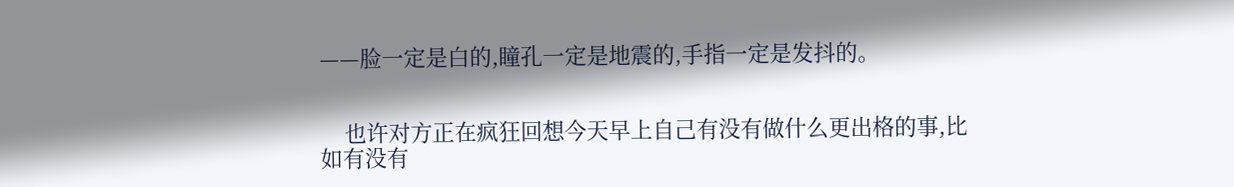——脸一定是白的,瞳孔一定是地震的,手指一定是发抖的。


    也许对方正在疯狂回想今天早上自己有没有做什么更出格的事,比如有没有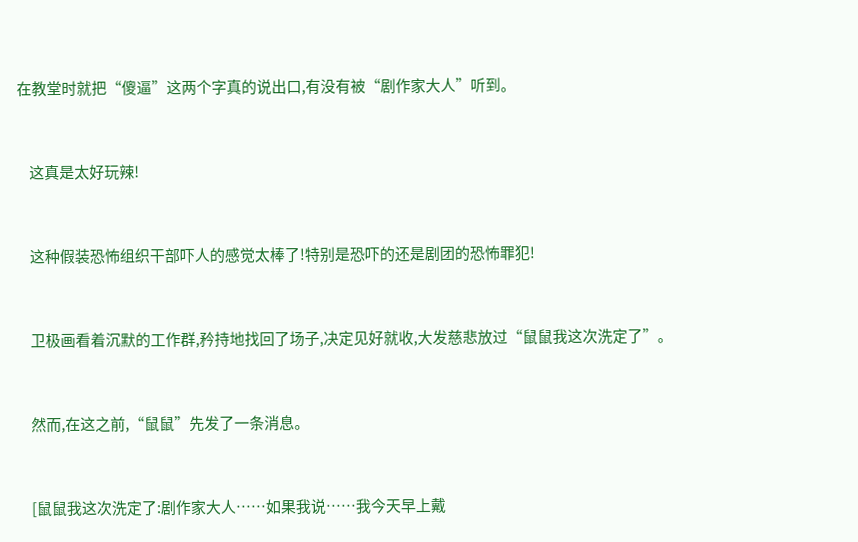在教堂时就把“傻逼”这两个字真的说出口,有没有被“剧作家大人”听到。


    这真是太好玩辣!


    这种假装恐怖组织干部吓人的感觉太棒了!特别是恐吓的还是剧团的恐怖罪犯!


    卫极画看着沉默的工作群,矜持地找回了场子,决定见好就收,大发慈悲放过“鼠鼠我这次洗定了”。


    然而,在这之前,“鼠鼠”先发了一条消息。


    [鼠鼠我这次洗定了:剧作家大人……如果我说……我今天早上戴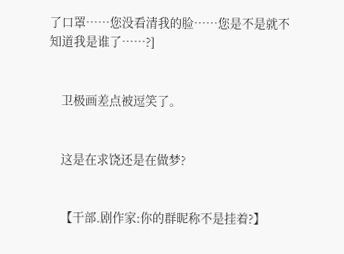了口罩……您没看清我的脸……您是不是就不知道我是谁了……?]


    卫极画差点被逗笑了。


    这是在求饶还是在做梦?


    【干部.剧作家:你的群昵称不是挂着?】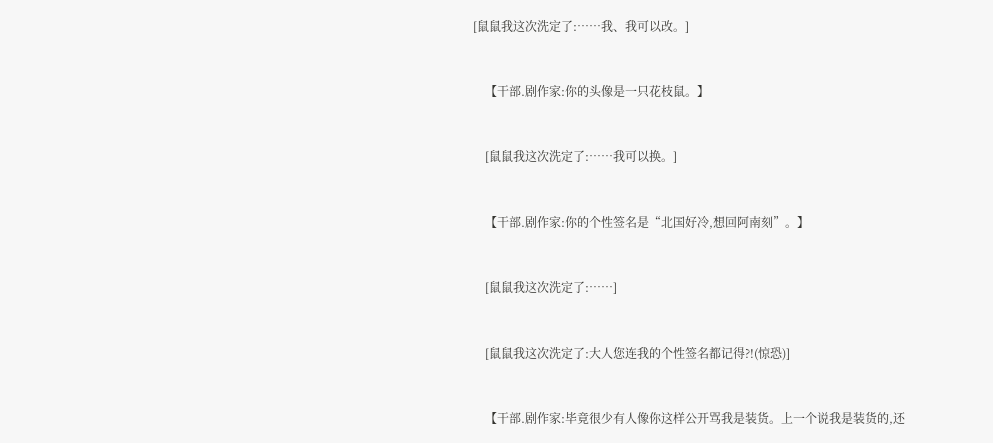[鼠鼠我这次洗定了:……我、我可以改。]


    【干部.剧作家:你的头像是一只花枝鼠。】


    [鼠鼠我这次洗定了:……我可以换。]


    【干部.剧作家:你的个性签名是“北国好冷,想回阿南刻”。】


    [鼠鼠我这次洗定了:……]


    [鼠鼠我这次洗定了:大人您连我的个性签名都记得?!(惊恐)]


    【干部.剧作家:毕竟很少有人像你这样公开骂我是装货。上一个说我是装货的,还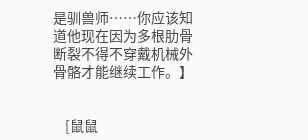是驯兽师……你应该知道他现在因为多根肋骨断裂不得不穿戴机械外骨骼才能继续工作。】


    [鼠鼠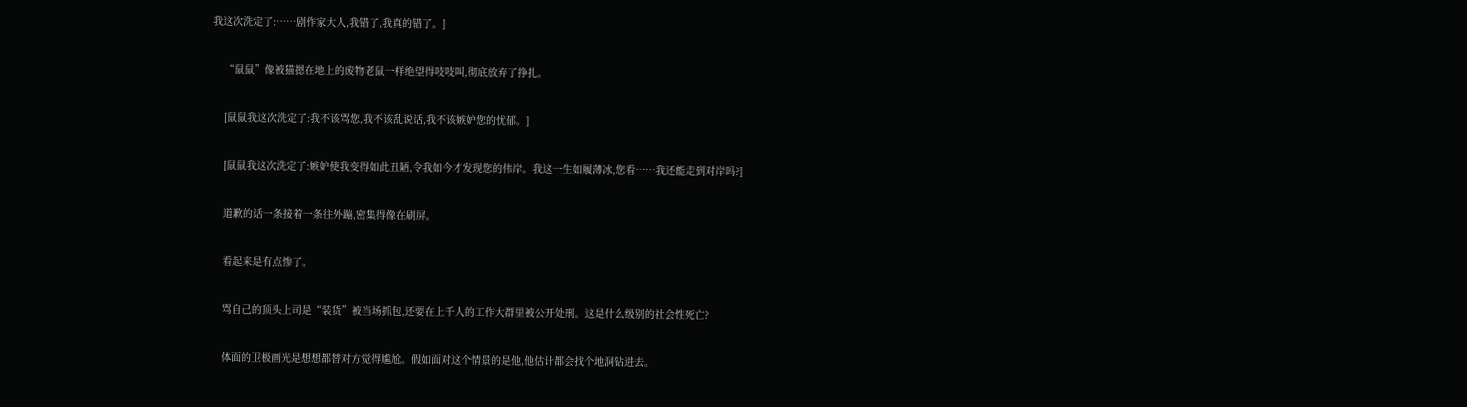我这次洗定了:……剧作家大人,我错了,我真的错了。]


    “鼠鼠”像被猫摁在地上的废物老鼠一样绝望得吱吱叫,彻底放弃了挣扎。


    [鼠鼠我这次洗定了:我不该骂您,我不该乱说话,我不该嫉妒您的忧郁。]


    [鼠鼠我这次洗定了:嫉妒使我变得如此丑陋,令我如今才发现您的伟岸。我这一生如履薄冰,您看……我还能走到对岸吗?]


    道歉的话一条接着一条往外蹦,密集得像在刷屏。


    看起来是有点惨了。


    骂自己的顶头上司是“装货”被当场抓包,还要在上千人的工作大群里被公开处刑。这是什么级别的社会性死亡?


    体面的卫极画光是想想都替对方觉得尴尬。假如面对这个情景的是他,他估计都会找个地洞钻进去。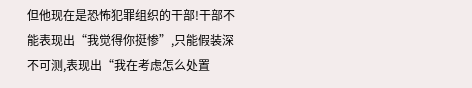但他现在是恐怖犯罪组织的干部!干部不能表现出“我觉得你挺惨”,只能假装深不可测,表现出“我在考虑怎么处置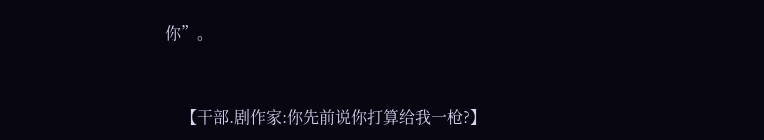你”。


    【干部.剧作家:你先前说你打算给我一枪?】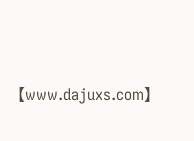【www.dajuxs.com】